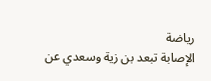رياضة
الإصابة تبعد بن زية وسعدي عن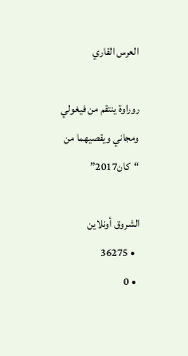العرس القاري

روراوة ينتقم من فيغولي ومجاني ويقصيهما من “كان2017”

الشروق أونلاين
  • 36275
  • 0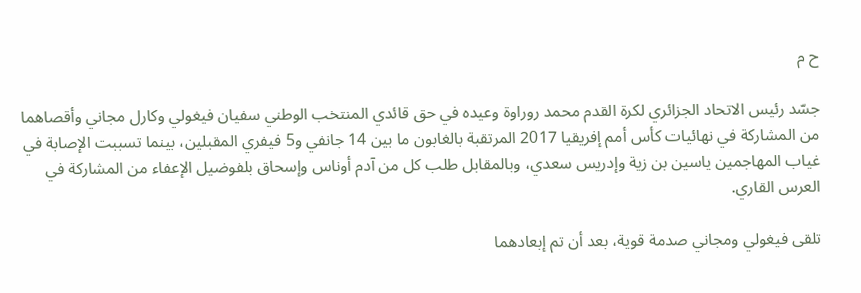ح م

جسّد رئيس الاتحاد الجزائري لكرة القدم محمد روراوة وعيده في حق قائدي المنتخب الوطني سفيان فيغولي وكارل مجاني وأقصاهما من المشاركة في نهائيات كأس أمم إفريقيا 2017 المرتقبة بالغابون ما بين 14 جانفي و5 فيفري المقبلين، بينما تسببت الإصابة في غياب المهاجمين ياسين بن زية وإدريس سعدي، وبالمقابل طلب كل من آدم أوناس وإسحاق بلفوضيل الإعفاء من المشاركة في العرس القاري.

تلقى فيغولي ومجاني صدمة قوية، بعد أن تم إبعادهما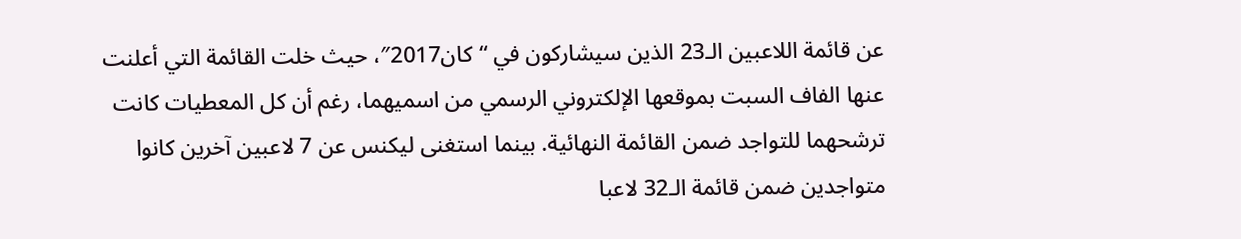عن قائمة اللاعبين الـ23 الذين سيشاركون في “كان2017″، حيث خلت القائمة التي أعلنت عنها الفاف السبت بموقعها الإلكتروني الرسمي من اسميهما، رغم أن كل المعطيات كانت ترشحهما للتواجد ضمن القائمة النهائية. بينما استغنى ليكنس عن 7 لاعبين آخرين كانوا متواجدين ضمن قائمة الـ32 لاعبا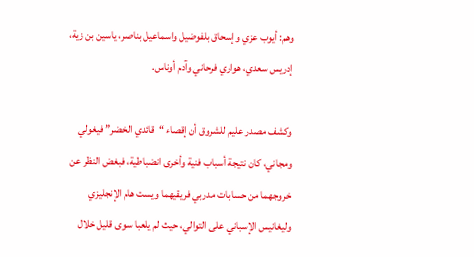وهم: أيوب عزي وإسحاق بلفوضيل واسماعيل بناصر، ياسين بن زية، إدريس سعدي، هواري فرحاني وآدم أوناس.

وكشف مصدر عليم للشروق أن إقصاء “قائدي الخضر” فيغولي ومجاني، كان نتيجة أسباب فنية وأخرى انضباطية، فبغض النظر عن خروجهما من حسابات مدربي فريقيهما ويست هام الإنجليزي وليغانيس الإسباني على التوالي، حيث لم يلعبا سوى قليل خلال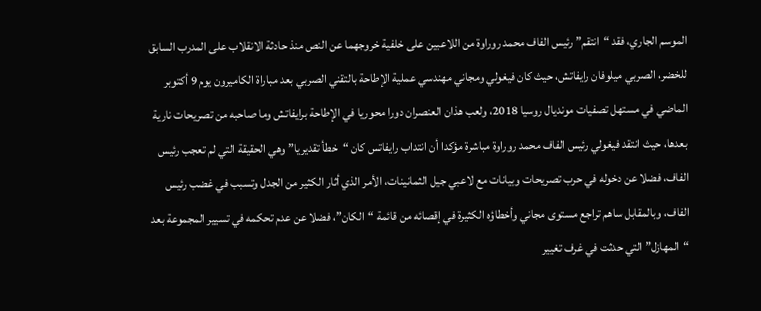الموسم الجاري، فقد “انتقم” رئيس الفاف محمد روراوة من اللاعبين على خلفية خروجهما عن النص منذ حادثة الانقلاب على المدرب السابق للخضر، الصربي ميلوفان رايفاتش، حيث كان فيغولي ومجاني مهندسي عملية الإطاحة بالتقني الصربي بعد مباراة الكاميرون يوم 9 أكتوبر الماضي في مستهل تصفيات مونديال روسيا 2018، ولعب هذان العنصران دورا محوريا في الإطاحة برايفاتش وما صاحبه من تصريحات نارية بعدها، حيث انتقد فيغولي رئيس الفاف محمد روراوة مباشرة مؤكدا أن انتداب رايفاتس كان “خطأ تقديريا” وهي الحقيقة التي لم تعجب رئيس الفاف، فضلا عن دخوله في حرب تصريحات وبيانات مع لاعبي جيل الثمانينات، الأمر الذي أثار الكثير من الجدل وتسبب في غضب رئيس الفاف، وبالمقابل ساهم تراجع مستوى مجاني وأخطاؤه الكثيرة في إقصائه من قائمة “الكان”، فضلا عن عدم تحكمه في تسيير المجموعة بعد “المهازل” التي حدثت في غرف تغيير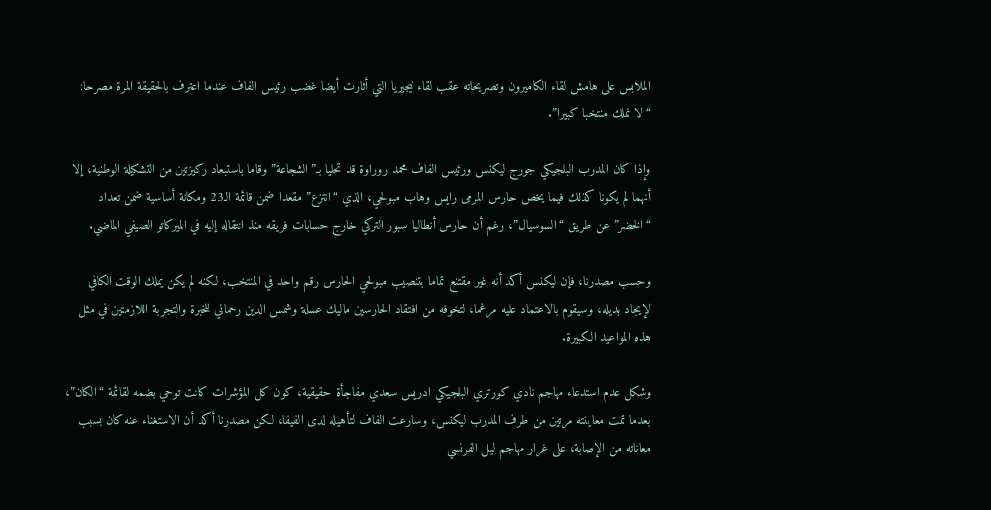الملابس على هامش لقاء الكاميرون وتصريحاته عقب لقاء نيجيريا التي أثارت أيضا غضب رئيس الفاف عندما اعترف بالحقيقة المرة مصرحا: “لا نملك منتخبا كبيرا”.

وإذا كان المدرب البلجيكي جورج ليكنس ورئيس الفاف محمد روراوة قد تحليا بـ”الشجاعة” وقاما باستبعاد ركيزتين من التشكيلة الوطنية، إلا أنهما لم يكونا كذلك فيما يخص حارس المرمى رايس وهاب مبولحي، الذي “انتزع” مقعدا ضمن قائمة الـ23 ومكانة أساسية ضمن تعداد “الخضر” عن طريق “السوسيال”، رغم أن حارس أنطاليا سبور التركي خارج حسابات فريقه منذ انتقاله إليه في الميركاتو الصيفي الماضي.

وحسب مصدرنا، فإن ليكنس أكد أنه غير مقتنع تماما بتنصيب مبولحي الحارس رقم واحد في المنتخب، لكنه لم يكن يملك الوقت الكافي لإيجاد بديله، وسيقوم بالاعتماد عليه مرغما، لتخوفه من افتقاد الحارسين ماليك عسلة وشمس الدين رحماني للخبرة والتجربة اللازمتين في مثل هذه المواعيد الكبيرة.

وشكل عدم استدعاء مهاجم نادي كورتري البلجيكي ادريس سعدي مفاجأة حقيقية، كون كل المؤشرات كانت توحي بضمه لقائمة “الكان”، بعدما تمت معاينته مرتين من طرف المدرب ليكنس، وسارعت الفاف لتأهيله لدى الفيفا، لكن مصدرنا أكد أن الاستغناء عنه كان بسبب معاناته من الإصابة، على غرار مهاجم ليل الفرنسي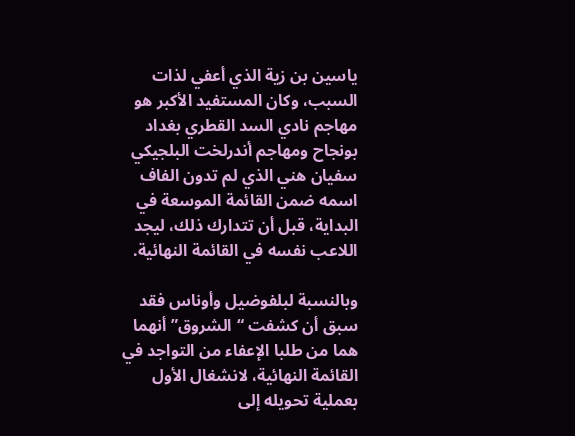ياسين بن زية الذي أعفي لذات السبب، وكان المستفيد الأكبر هو مهاجم نادي السد القطري بغداد بونجاح ومهاجم أندرلخت البلجيكي سفيان هني الذي لم تدون الفاف اسمه ضمن القائمة الموسعة في البداية، قبل أن تتدارك ذلك، ليجد اللاعب نفسه في القائمة النهائية.

وبالنسبة لبلفوضيل وأوناس فقد سبق أن كشفت “الشروق” أنهما هما من طلبا الإعفاء من التواجد في القائمة النهائية، لانشغال الأول بعملية تحويله إلى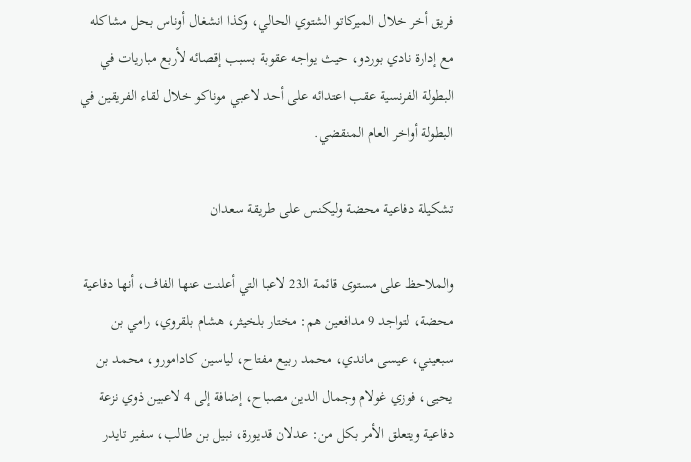فريق أخر خلال الميركاتو الشتوي الحالي، وكذا انشغال أوناس بحل مشاكله مع إدارة نادي بوردو، حيث يواجه عقوبة بسبب إقصائه لأربع مباريات في البطولة الفرنسية عقب اعتدائه على أحد لاعبي موناكو خلال لقاء الفريقين في البطولة أواخر العام المنقضي.

تشكيلة دفاعية محضة وليكنس على طريقة سعدان

والملاحظ على مستوى قائمة الـ23 لاعبا التي أعلنت عنها الفاف، أنها دفاعية محضة، لتواجد 9 مدافعين هم: مختار بلخيثر، هشام بلقروي، رامي بن سبعيني، عيسى ماندي، محمد ربيع مفتاح، لياسين كادامورو، محمد بن يحيى، فوزي غولام وجمال الدين مصباح، إضافة إلى 4 لاعبين ذوي نزعة دفاعية ويتعلق الأمر بكل من: عدلان قديورة، نبيل بن طالب، سفير تايدر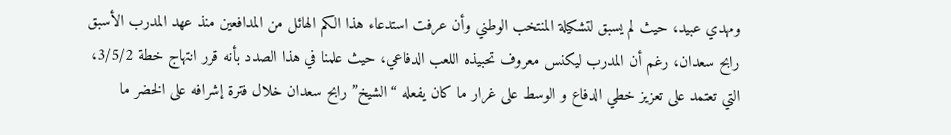ومهدي عبيد، حيث لم يسبق لتشكيلة المنتخب الوطني وأن عرفت استدعاء هذا الكم الهائل من المدافعين منذ عهد المدرب الأسبق رابح سعدان، رغم أن المدرب ليكنس معروف تحبيذه اللعب الدفاعي، حيث علمنا في هذا الصدد بأنه قرر انتهاج خطة 3/5/2، التي تعتمد على تعزيز خطي الدفاع و الوسط على غرار ما كان يفعله “الشيخ” رابح سعدان خلال فترة إشرافه على الخضر ما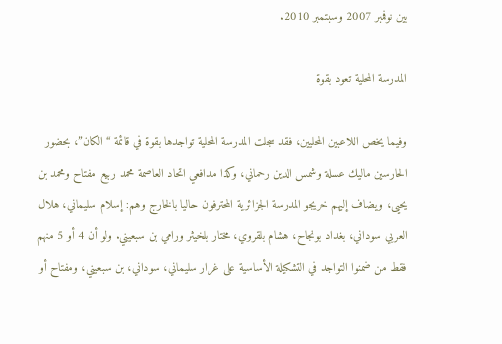بين نوفمبر 2007 وسبتمبر 2010.

المدرسة المحلية تعود بقوة

وفيما يخص اللاعبين المحليين، فقد سجلت المدرسة المحلية تواجدها بقوة في قائمة “الكان”، بحضور الحارسين ماليك عسلة وشمس الدين رحماني، وكذا مدافعي اتحاد العاصمة محمد ربيع مفتاح ومحمد بن يحيى، ويضاف إليهم خريجو المدرسة الجزائرية المحترفون حاليا بالخارج وهم: إسلام سليماني، هلال العربي سوداني، بغداد بونجاح، هشام بلقروي، مختار بلخيثر ورامي بن سبعيني. ولو أن 4 أو 5 منهم فقط من ضمنوا التواجد في التشكيلة الأساسية على غرار سليماني، سوداني، بن سبعيني، ومفتاح أو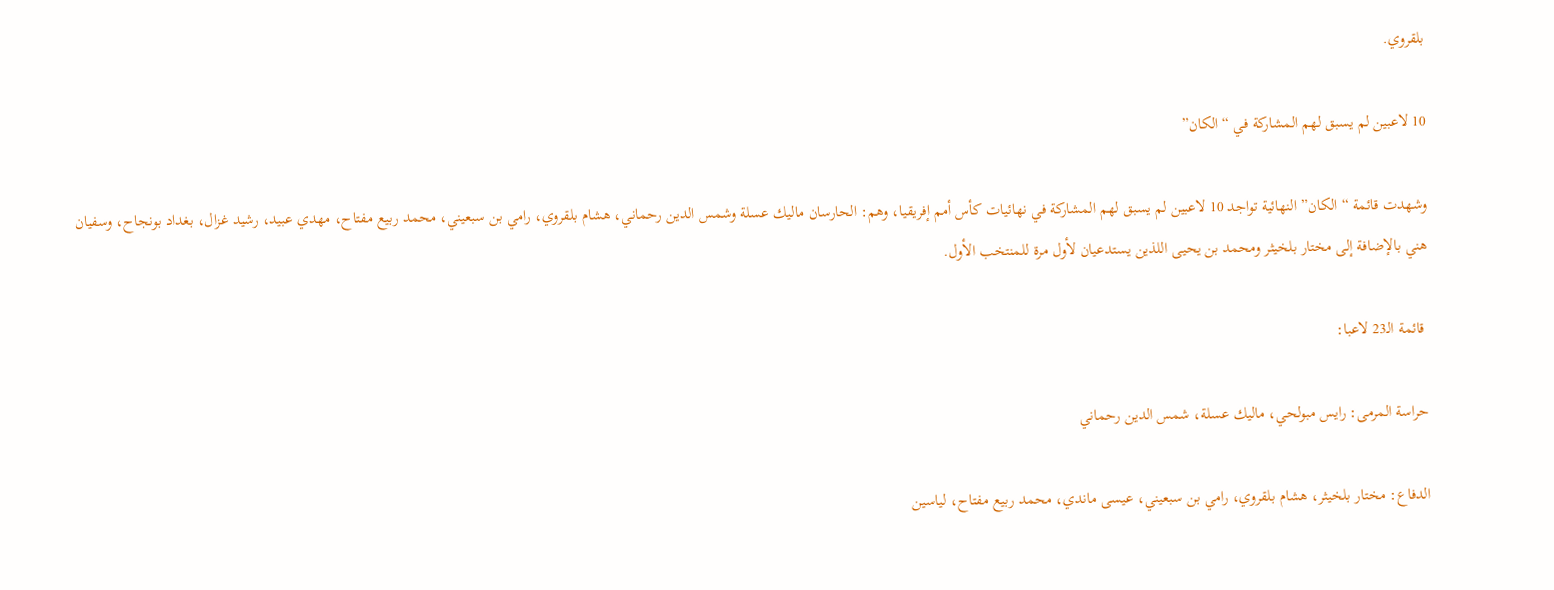بلقروي.

10 لاعبين لم يسبق لهم المشاركة في “الكان”

وشهدت قائمة “الكان” النهائية تواجد 10 لاعبين لم يسبق لهم المشاركة في نهائيات كأس أمم إفريقيا، وهم: الحارسان ماليك عسلة وشمس الدين رحماني، هشام بلقروي، رامي بن سبعيني، محمد ربيع مفتاح، مهدي عبيد، رشيد غزال، بغداد بونجاح، وسفيان هني بالإضافة إلى مختار بلخيثر ومحمد بن يحيى اللذين يستدعيان لأول مرة للمنتخب الأول.

 قائمة الـ23 لاعبا:

حراسة المرمى: رايس مبولحي، ماليك عسلة، شمس الدين رحماني

الدفاع: مختار بلخيثر، هشام بلقروي، رامي بن سبعيني، عيسى ماندي، محمد ربيع مفتاح، لياسين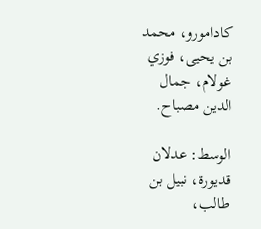كادامورو، محمد بن يحيى، فوزي غولام، جمال الدين مصباح.

الوسط: عدلان قديورة، نبيل بن طالب،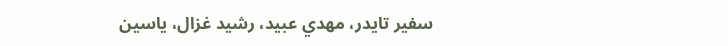سفير تايدر، مهدي عبيد، رشيد غزال، ياسين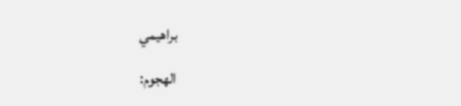براهيمي

الهجوم: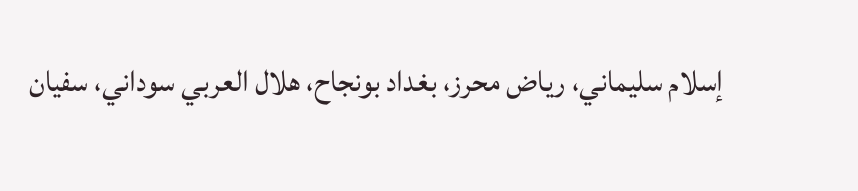إسلام سليماني، رياض محرز، بغداد بونجاح، هلال العربي سوداني، سفيان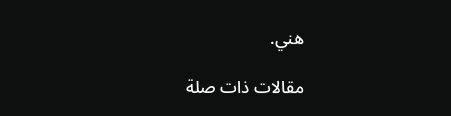هني.

مقالات ذات صلة